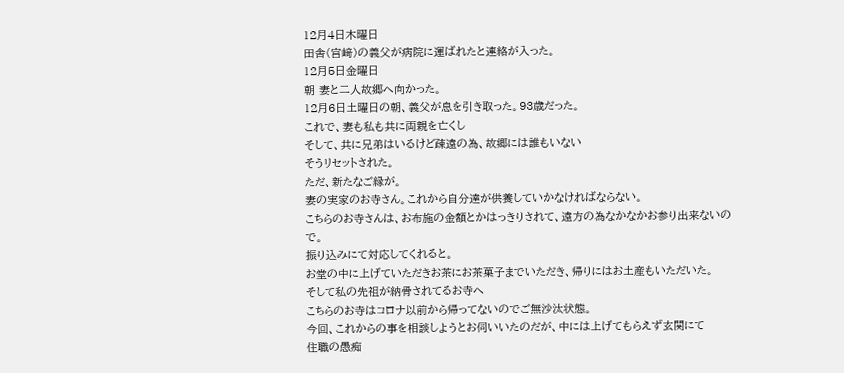12月4日木曜日
田舎(宮﨑)の義父が病院に運ばれたと連絡が入った。
12月5日金曜日
朝 妻と二人故郷へ向かった。
12月6日土曜日の朝、義父が息を引き取った。93歳だった。
これで、妻も私も共に両親を亡くし
そして、共に兄弟はいるけど疎遠の為、故郷には誰もいない
そうリセットされた。
ただ、新たなご縁が。
妻の実家のお寺さん。これから自分達が供養していかなければならない。
こちらのお寺さんは、お布施の金額とかはっきりされて、遠方の為なかなかお参り出来ないので。
振り込みにて対応してくれると。
お堂の中に上げていただきお茶にお茶菓子までいただき、帰りにはお土産もいただいた。
そして私の先祖が納骨されてるお寺へ
こちらのお寺はコロナ以前から帰ってないのでご無沙汰状態。
今回、これからの事を相談しようとお伺いいたのだが、中には上げてもらえず玄関にて
住職の愚痴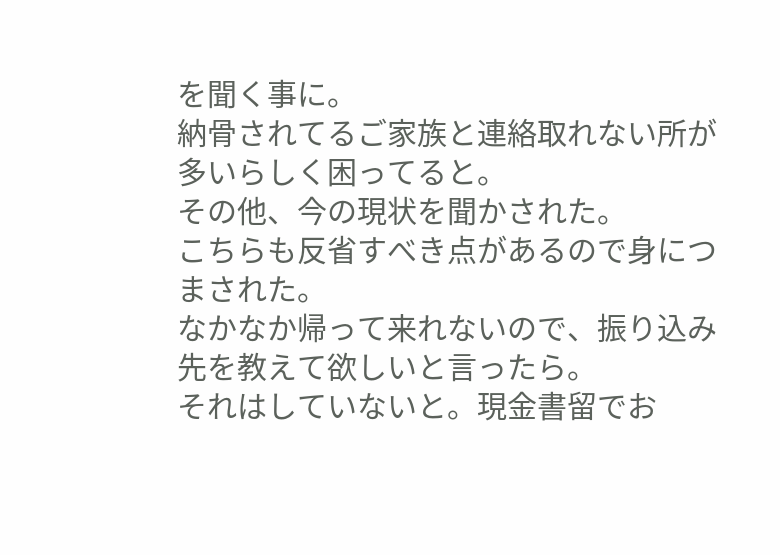を聞く事に。
納骨されてるご家族と連絡取れない所が多いらしく困ってると。
その他、今の現状を聞かされた。
こちらも反省すべき点があるので身につまされた。
なかなか帰って来れないので、振り込み先を教えて欲しいと言ったら。
それはしていないと。現金書留でお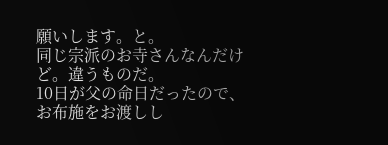願いします。と。
同じ宗派のお寺さんなんだけど。違うものだ。
10日が父の命日だったので、お布施をお渡しし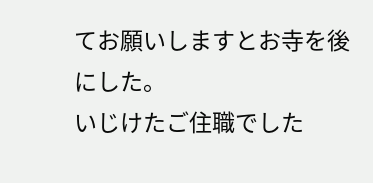てお願いしますとお寺を後にした。
いじけたご住職でした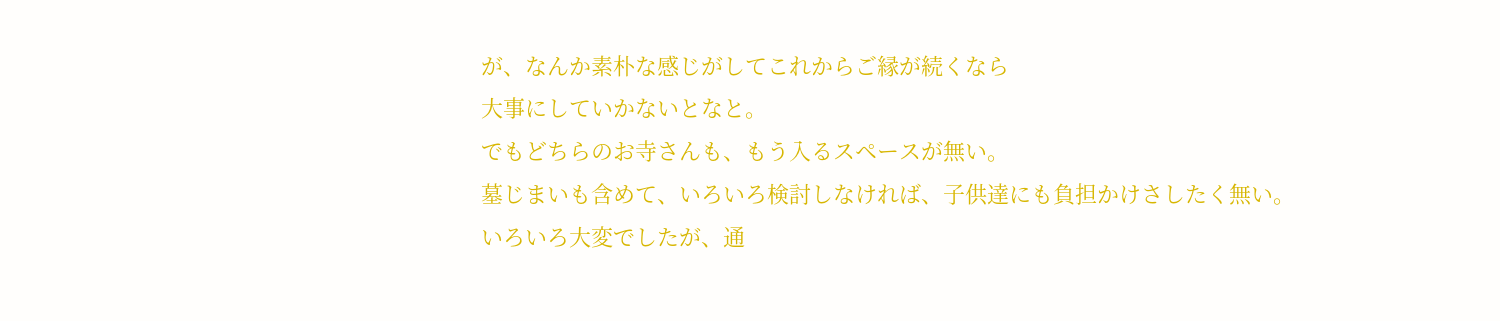が、なんか素朴な感じがしてこれからご縁が続くなら
大事にしていかないとなと。
でもどちらのお寺さんも、もう入るスペースが無い。
墓じまいも含めて、いろいろ検討しなければ、子供達にも負担かけさしたく無い。
いろいろ大変でしたが、通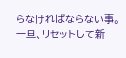らなければならない事。
一旦、リセットして新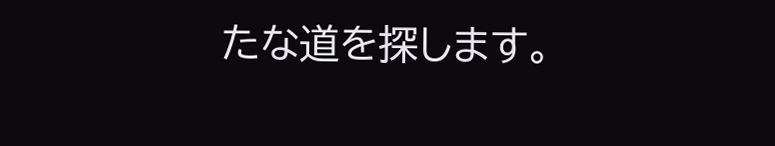たな道を探します。